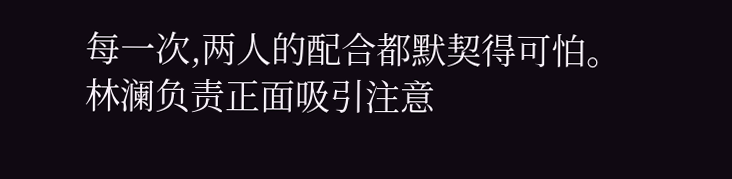每一次,两人的配合都默契得可怕。
林澜负责正面吸引注意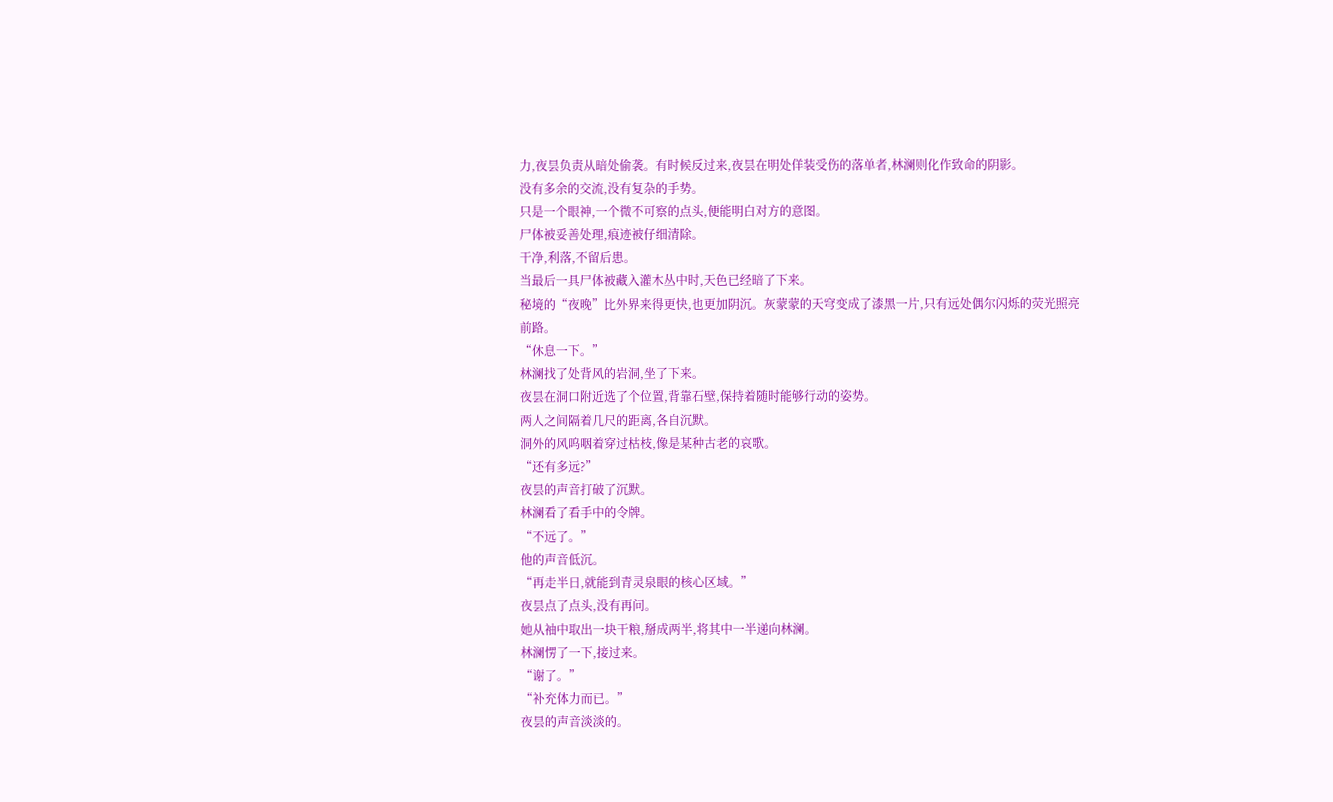力,夜昙负责从暗处偷袭。有时候反过来,夜昙在明处佯装受伤的落单者,林澜则化作致命的阴影。
没有多余的交流,没有复杂的手势。
只是一个眼神,一个微不可察的点头,便能明白对方的意图。
尸体被妥善处理,痕迹被仔细清除。
干净,利落,不留后患。
当最后一具尸体被藏入灌木丛中时,天色已经暗了下来。
秘境的“夜晚”比外界来得更快,也更加阴沉。灰蒙蒙的天穹变成了漆黑一片,只有远处偶尔闪烁的荧光照亮前路。
“休息一下。”
林澜找了处背风的岩洞,坐了下来。
夜昙在洞口附近选了个位置,背靠石壁,保持着随时能够行动的姿势。
两人之间隔着几尺的距离,各自沉默。
洞外的风呜咽着穿过枯枝,像是某种古老的哀歌。
“还有多远?”
夜昙的声音打破了沉默。
林澜看了看手中的令牌。
“不远了。”
他的声音低沉。
“再走半日,就能到青灵泉眼的核心区域。”
夜昙点了点头,没有再问。
她从袖中取出一块干粮,掰成两半,将其中一半递向林澜。
林澜愣了一下,接过来。
“谢了。”
“补充体力而已。”
夜昙的声音淡淡的。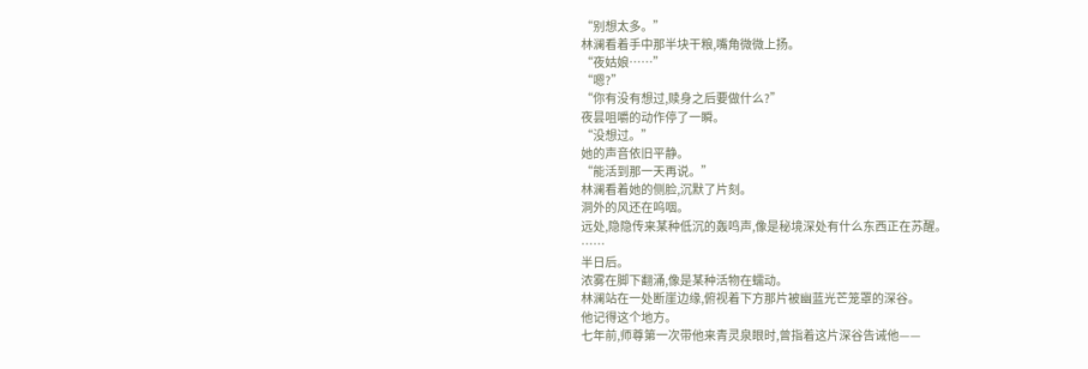“别想太多。”
林澜看着手中那半块干粮,嘴角微微上扬。
“夜姑娘……”
“嗯?”
“你有没有想过,赎身之后要做什么?”
夜昙咀嚼的动作停了一瞬。
“没想过。”
她的声音依旧平静。
“能活到那一天再说。”
林澜看着她的侧脸,沉默了片刻。
洞外的风还在呜咽。
远处,隐隐传来某种低沉的轰鸣声,像是秘境深处有什么东西正在苏醒。
……
半日后。
浓雾在脚下翻涌,像是某种活物在蠕动。
林澜站在一处断崖边缘,俯视着下方那片被幽蓝光芒笼罩的深谷。
他记得这个地方。
七年前,师尊第一次带他来青灵泉眼时,曾指着这片深谷告诫他——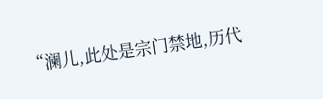“澜儿,此处是宗门禁地,历代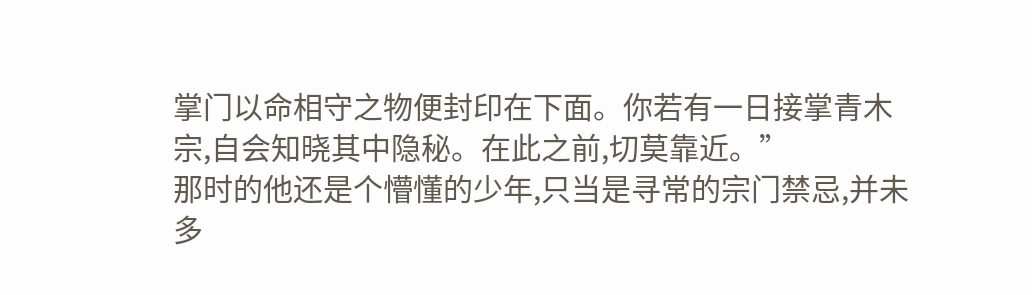掌门以命相守之物便封印在下面。你若有一日接掌青木宗,自会知晓其中隐秘。在此之前,切莫靠近。”
那时的他还是个懵懂的少年,只当是寻常的宗门禁忌,并未多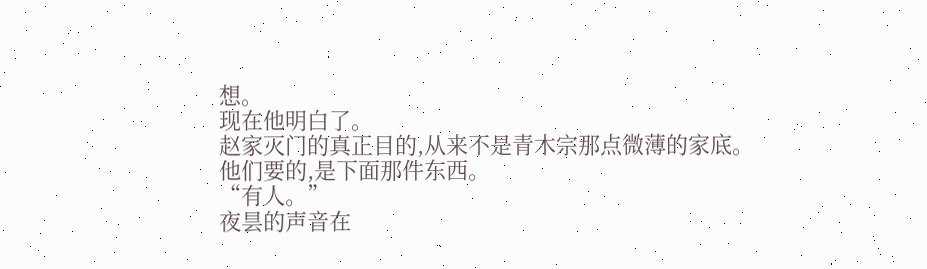想。
现在他明白了。
赵家灭门的真正目的,从来不是青木宗那点微薄的家底。
他们要的,是下面那件东西。
“有人。”
夜昙的声音在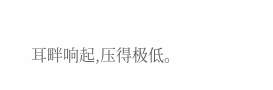耳畔响起,压得极低。